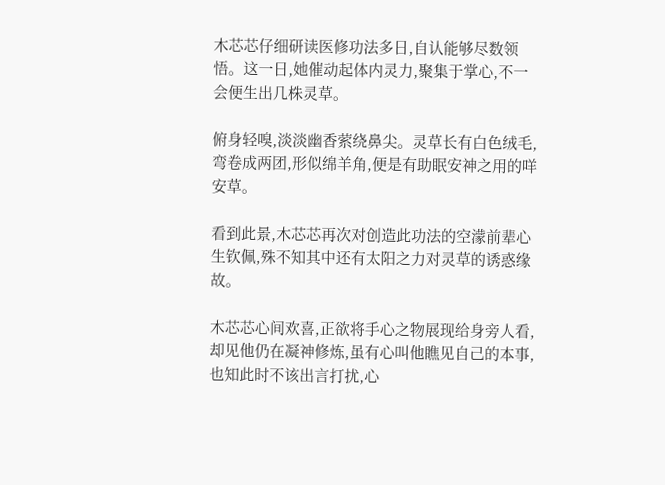木芯芯仔细研读医修功法多日,自认能够尽数领悟。这一日,她催动起体内灵力,聚集于掌心,不一会便生出几株灵草。

俯身轻嗅,淡淡幽香萦绕鼻尖。灵草长有白色绒毛,弯卷成两团,形似绵羊角,便是有助眠安神之用的咩安草。

看到此景,木芯芯再次对创造此功法的空濛前辈心生钦佩,殊不知其中还有太阳之力对灵草的诱惑缘故。

木芯芯心间欢喜,正欲将手心之物展现给身旁人看,却见他仍在凝神修炼,虽有心叫他瞧见自己的本事,也知此时不该出言打扰,心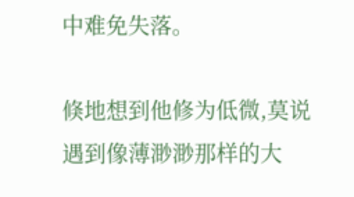中难免失落。

倏地想到他修为低微,莫说遇到像薄渺渺那样的大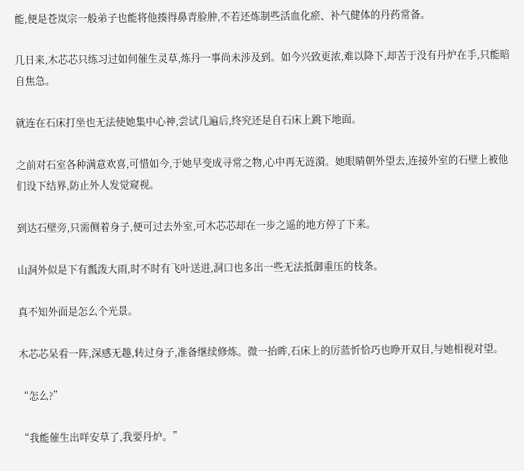能,便是苍岚宗一般弟子也能将他揍得鼻青脸肿,不若还炼制些活血化瘀、补气健体的丹药常备。

几日来,木芯芯只练习过如何催生灵草,炼丹一事尚未涉及到。如今兴致更浓,难以降下,却苦于没有丹炉在手,只能暗自焦急。

就连在石床打坐也无法使她集中心神,尝试几遍后,终究还是自石床上跳下地面。

之前对石室各种满意欢喜,可惜如今,于她早变成寻常之物,心中再无涟漪。她眼睛朝外望去,连接外室的石壁上被他们设下结界,防止外人发觉窥视。

到达石壁旁,只需侧着身子,便可过去外室,可木芯芯却在一步之遥的地方停了下来。

山洞外似是下有瓢泼大雨,时不时有飞叶送进,洞口也多出一些无法抵御重压的枝条。

真不知外面是怎么个光景。

木芯芯呆看一阵,深感无趣,转过身子,准备继续修炼。微一抬眸,石床上的厉蓝忻恰巧也睁开双目,与她相视对望。

“怎么?”

“我能催生出咩安草了,我要丹炉。”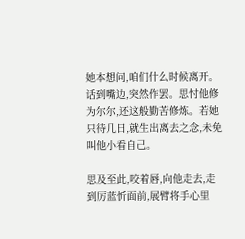她本想问,咱们什么时候离开。话到嘴边,突然作罢。思忖他修为尔尔,还这般勤苦修炼。若她只待几日,就生出离去之念,未免叫他小看自己。

思及至此,咬着唇,向他走去,走到厉蓝忻面前,展臂将手心里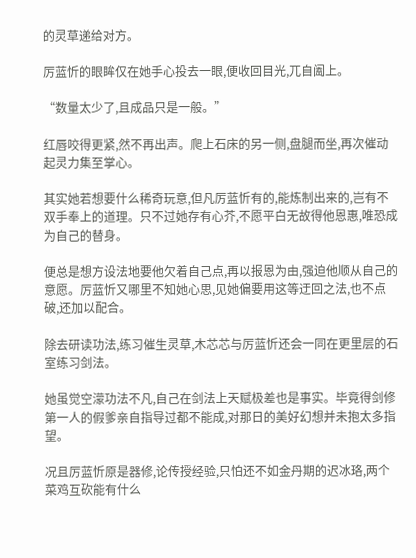的灵草递给对方。

厉蓝忻的眼眸仅在她手心投去一眼,便收回目光,兀自阖上。

“数量太少了,且成品只是一般。”

红唇咬得更紧,然不再出声。爬上石床的另一侧,盘腿而坐,再次催动起灵力集至掌心。

其实她若想要什么稀奇玩意,但凡厉蓝忻有的,能炼制出来的,岂有不双手奉上的道理。只不过她存有心芥,不愿平白无故得他恩惠,唯恐成为自己的替身。

便总是想方设法地要他欠着自己点,再以报恩为由,强迫他顺从自己的意愿。厉蓝忻又哪里不知她心思,见她偏要用这等迂回之法,也不点破,还加以配合。

除去研读功法,练习催生灵草,木芯芯与厉蓝忻还会一同在更里层的石室练习剑法。

她虽觉空濛功法不凡,自己在剑法上天赋极差也是事实。毕竟得剑修第一人的假爹亲自指导过都不能成,对那日的美好幻想并未抱太多指望。

况且厉蓝忻原是器修,论传授经验,只怕还不如金丹期的迟冰珞,两个菜鸡互砍能有什么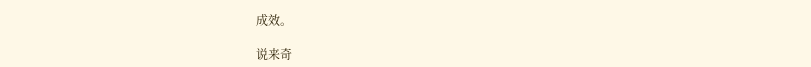成效。

说来奇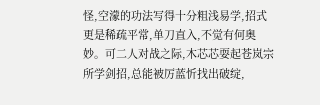怪,空濛的功法写得十分粗浅易学,招式更是稀疏平常,单刀直入,不觉有何奥妙。可二人对战之际,木芯芯耍起苍岚宗所学剑招,总能被厉蓝忻找出破绽,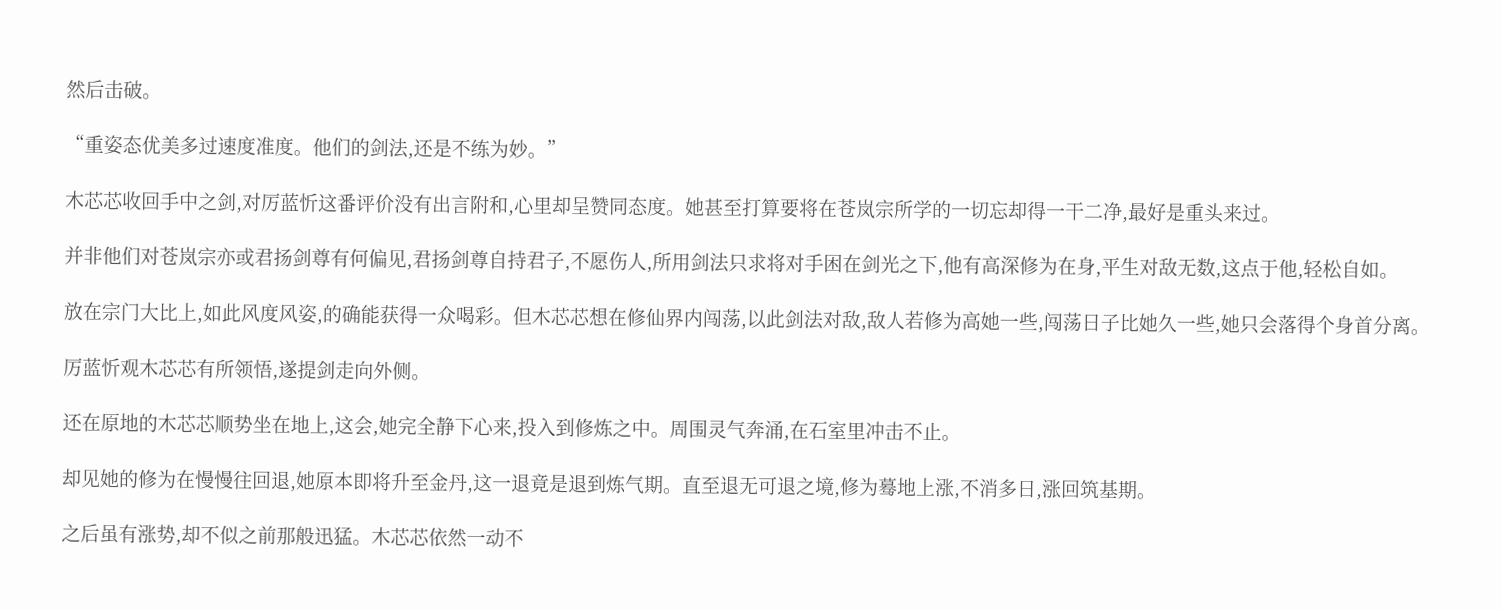然后击破。

“重姿态优美多过速度准度。他们的剑法,还是不练为妙。”

木芯芯收回手中之剑,对厉蓝忻这番评价没有出言附和,心里却呈赞同态度。她甚至打算要将在苍岚宗所学的一切忘却得一干二净,最好是重头来过。

并非他们对苍岚宗亦或君扬剑尊有何偏见,君扬剑尊自持君子,不愿伤人,所用剑法只求将对手困在剑光之下,他有高深修为在身,平生对敌无数,这点于他,轻松自如。

放在宗门大比上,如此风度风姿,的确能获得一众喝彩。但木芯芯想在修仙界内闯荡,以此剑法对敌,敌人若修为高她一些,闯荡日子比她久一些,她只会落得个身首分离。

厉蓝忻观木芯芯有所领悟,遂提剑走向外侧。

还在原地的木芯芯顺势坐在地上,这会,她完全静下心来,投入到修炼之中。周围灵气奔涌,在石室里冲击不止。

却见她的修为在慢慢往回退,她原本即将升至金丹,这一退竟是退到炼气期。直至退无可退之境,修为蓦地上涨,不消多日,涨回筑基期。

之后虽有涨势,却不似之前那般迅猛。木芯芯依然一动不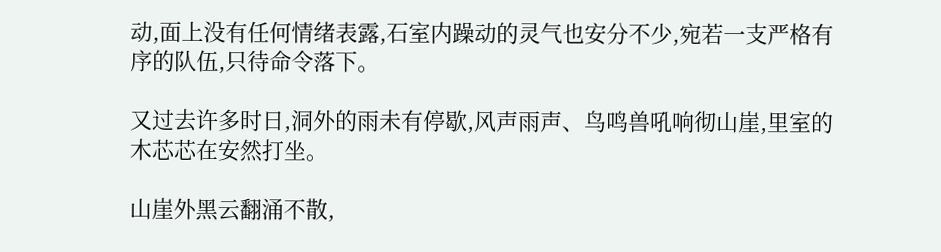动,面上没有任何情绪表露,石室内躁动的灵气也安分不少,宛若一支严格有序的队伍,只待命令落下。

又过去许多时日,洞外的雨未有停歇,风声雨声、鸟鸣兽吼响彻山崖,里室的木芯芯在安然打坐。

山崖外黑云翻涌不散,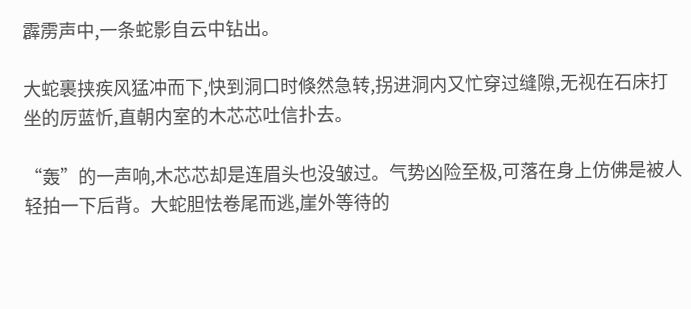霹雳声中,一条蛇影自云中钻出。

大蛇裹挟疾风猛冲而下,快到洞口时倏然急转,拐进洞内又忙穿过缝隙,无视在石床打坐的厉蓝忻,直朝内室的木芯芯吐信扑去。

“轰”的一声响,木芯芯却是连眉头也没皱过。气势凶险至极,可落在身上仿佛是被人轻拍一下后背。大蛇胆怯卷尾而逃,崖外等待的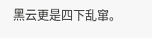黑云更是四下乱窜。